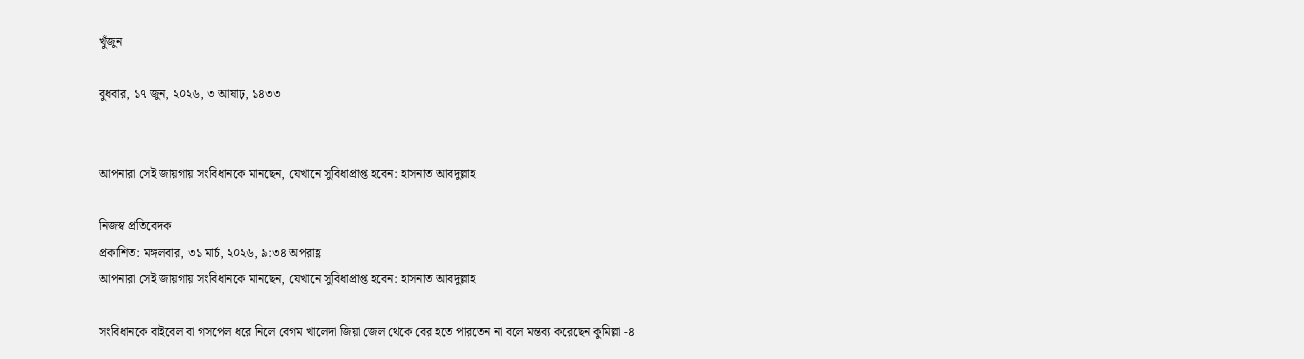খুঁজুন

বুধবার, ১৭ জুন, ২০২৬, ৩ আষাঢ়, ১৪৩৩


আপনারা সেই জায়গায় সংবিধানকে মানছেন, যেখানে সুবিধাপ্রাপ্ত হবেন: হাসনাত আবদুল্লাহ

নিজস্ব প্রতিবেদক
প্রকাশিত: মঙ্গলবার, ৩১ মার্চ, ২০২৬, ৯:৩৪ অপরাহ্ণ
আপনারা সেই জায়গায় সংবিধানকে মানছেন, যেখানে সুবিধাপ্রাপ্ত হবেন: হাসনাত আবদুল্লাহ

সংবিধানকে বাইবেল বা গসপেল ধরে নিলে বেগম খালেদা জিয়া জেল থেকে বের হতে পারতেন না বলে মন্তব্য করেছেন কুমিল্লা -৪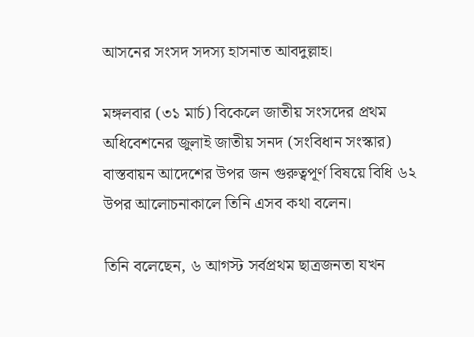আসনের সংসদ সদস্য হাসনাত আবদুল্লাহ।

মঙ্গলবার (৩১ মার্চ) বিকেলে জাতীয় সংসদের প্রথম অধিবেশনের জুলাই জাতীয় সনদ (সংবিধান সংস্কার) বাস্তবায়ন আদেশের উপর জন গুরুত্বপূর্ণ বিষয়ে বিধি ৬২ উপর আলোচনাকালে তিনি এসব কথা বলেন।

তিনি বলেছেন, ৬ আগস্ট সর্বপ্রথম ছাত্রজনতা যখন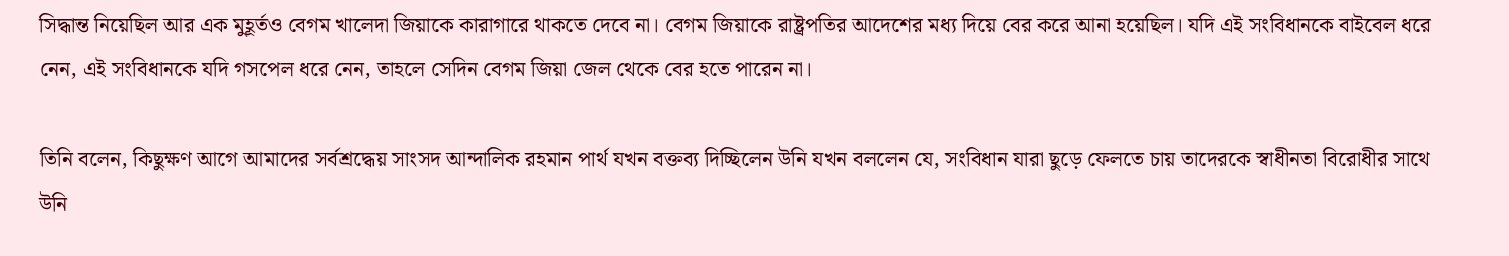সিদ্ধান্ত নিয়েছিল আর এক মুহূর্তও বেগম খালেদা জিয়াকে কারাগারে থাকতে দেবে না। বেগম জিয়াকে রাষ্ট্রপতির আদেশের মধ্য দিয়ে বের করে আনা হয়েছিল। যদি এই সংবিধানকে বাইবেল ধরে নেন, এই সংবিধানকে যদি গসপেল ধরে নেন, তাহলে সেদিন বেগম জিয়া জেল থেকে বের হতে পারেন না।

তিনি বলেন, কিছুক্ষণ আগে আমাদের সর্বশ্রদ্ধেয় সাংসদ আন্দালিক রহমান পার্থ যখন বক্তব্য দিচ্ছিলেন উনি যখন বললেন যে, সংবিধান যারা ছুড়ে ফেলতে চায় তাদেরকে স্বাধীনতা বিরোধীর সাথে উনি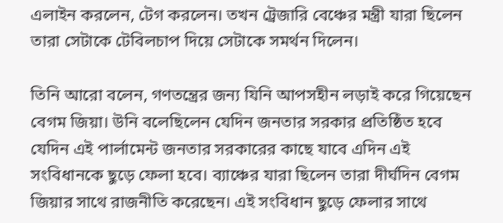এলাইন করলেন, টেগ করলেন। তখন ট্রেজারি বেঞ্চের মন্ত্রী যারা ছিলেন তারা সেটাকে টেবিলচাপ দিয়ে সেটাকে সমর্থন দিলেন।

তিনি আরো বলেন, গণতন্ত্রের জন্য যিনি আপসহীন লড়াই করে গিয়েছেন বেগম জিয়া। উনি বলেছিলেন যেদিন জনতার সরকার প্রতিষ্ঠিত হবে যেদিন এই পার্লামেন্ট জনতার সরকারের কাছে যাবে এদিন এই সংবিধানকে ছুড়ে ফেলা হবে। ব্যাঞ্চের যারা ছিলেন তারা দীর্ঘদিন বেগম জিয়ার সাথে রাজনীতি করেছেন। এই সংবিধান ছুড়ে ফেলার সাথে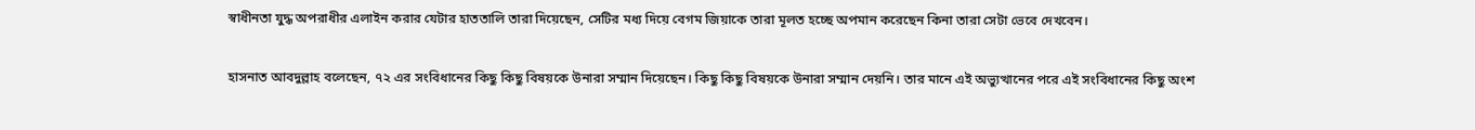স্বাধীনতা যুদ্ধ অপরাধীর এলাইন করার যেটার হাততালি তারা দিয়েছেন, সেটির মধ্য দিয়ে বেগম জিয়াকে তারা মূলত হচ্ছে অপমান করেছেন কিনা তারা সেটা ভেবে দেখবেন।

হাসনাত আবদুল্লাহ বলেছেন, ৭২ এর সংবিধানের কিছু কিছু বিষয়কে উনারা সম্মান দিয়েছেন। কিছু কিছু বিষয়কে উনারা সম্মান দেয়নি। তার মানে এই অভ্যুত্থানের পরে এই সংবিধানের কিছু অংশ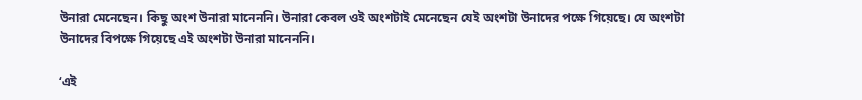উনারা মেনেছেন। কিছু অংশ উনারা মানেননি। উনারা কেবল ওই অংশটাই মেনেছেন যেই অংশটা উনাদের পক্ষে গিয়েছে। যে অংশটা উনাদের বিপক্ষে গিয়েছে এই অংশটা উনারা মানেননি।

‘এই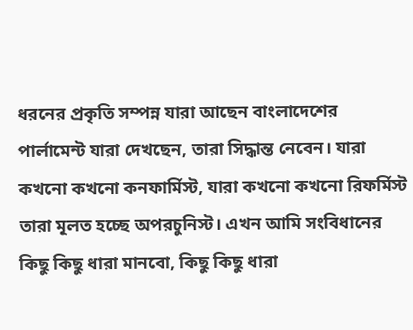ধরনের প্রকৃতি সম্পন্ন যারা আছেন বাংলাদেশের পার্লামেন্ট যারা দেখছেন, তারা সিদ্ধান্ত নেবেন। যারা কখনো কখনো কনফার্মিস্ট, যারা কখনো কখনো রিফর্মিস্ট তারা মূলত হচ্ছে অপরচুনিস্ট। এখন আমি সংবিধানের কিছু কিছু ধারা মানবো, কিছু কিছু ধারা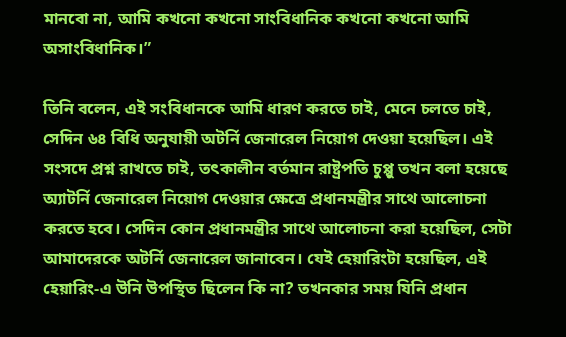মানবো না, আমি কখনো কখনো সাংবিধানিক কখনো কখনো আমি অসাংবিধানিক।”

তিনি বলেন, এই সংবিধানকে আমি ধারণ করতে চাই, মেনে চলতে চাই, সেদিন ৬৪ বিধি অনুযায়ী অটর্নি জেনারেল নিয়োগ দেওয়া হয়েছিল। এই সংসদে প্রশ্ন রাখতে চাই, তৎকালীন বর্তমান রাষ্ট্রপতি চুপ্পু তখন বলা হয়েছে অ্যাটর্নি জেনারেল নিয়োগ দেওয়ার ক্ষেত্রে প্রধানমন্ত্রীর সাথে আলোচনা করতে হবে। সেদিন কোন প্রধানমন্ত্রীর সাথে আলোচনা করা হয়েছিল, সেটা আমাদেরকে অটর্নি জেনারেল জানাবেন। যেই হেয়ারিংটা হয়েছিল, এই হেয়ারিং-এ উনি উপস্থিত ছিলেন কি না? তখনকার সময় যিনি প্রধান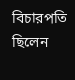বিচারপতি ছিলেন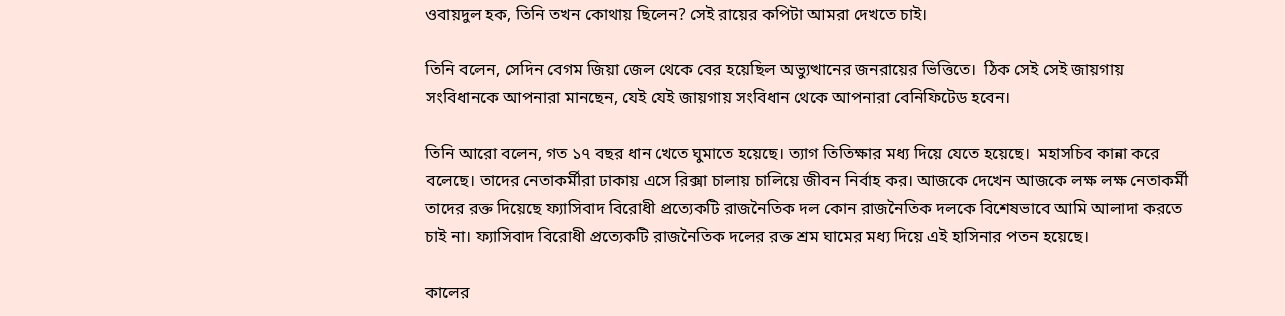ওবায়দুল হক, তিনি তখন কোথায় ছিলেন? সেই রায়ের কপিটা আমরা দেখতে চাই।

তিনি বলেন, সেদিন বেগম জিয়া জেল থেকে বের হয়েছিল অভ্যুত্থানের জনরায়ের ভিত্তিতে।  ঠিক সেই সেই জায়গায় সংবিধানকে আপনারা মানছেন, যেই যেই জায়গায় সংবিধান থেকে আপনারা বেনিফিটেড হবেন।

তিনি আরো বলেন, গত ১৭ বছর ধান খেতে ঘুমাতে হয়েছে। ত্যাগ তিতিক্ষার মধ্য দিয়ে যেতে হয়েছে।  মহাসচিব কান্না করে বলেছে। তাদের নেতাকর্মীরা ঢাকায় এসে রিক্সা চালায় চালিয়ে জীবন নির্বাহ কর। আজকে দেখেন আজকে লক্ষ লক্ষ নেতাকর্মী তাদের রক্ত দিয়েছে ফ্যাসিবাদ বিরোধী প্রত্যেকটি রাজনৈতিক দল কোন রাজনৈতিক দলকে বিশেষভাবে আমি আলাদা করতে চাই না। ফ্যাসিবাদ বিরোধী প্রত্যেকটি রাজনৈতিক দলের রক্ত শ্রম ঘামের মধ্য দিয়ে এই হাসিনার পতন হয়েছে।

কালের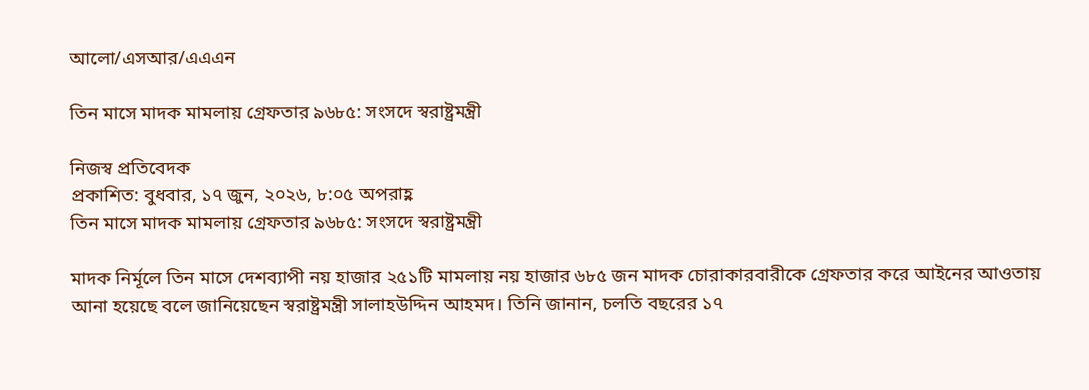আলো/এসআর/এএএন

তিন মাসে মাদক মামলায় গ্রেফতার ৯৬৮৫: সংসদে স্বরাষ্ট্রমন্ত্রী

নিজস্ব প্রতিবেদক
প্রকাশিত: বুধবার, ১৭ জুন, ২০২৬, ৮:০৫ অপরাহ্ণ
তিন মাসে মাদক মামলায় গ্রেফতার ৯৬৮৫: সংসদে স্বরাষ্ট্রমন্ত্রী

মাদক নির্মূলে তিন মাসে দেশব্যাপী নয় হাজার ২৫১টি মামলায় নয় হাজার ৬৮৫ জন মাদক চোরাকারবারীকে গ্রেফতার করে আইনের আওতায় আনা হয়েছে বলে জানিয়েছেন স্বরাষ্ট্রমন্ত্রী সালাহউদ্দিন আহমদ। তিনি জানান, চলতি বছরের ১৭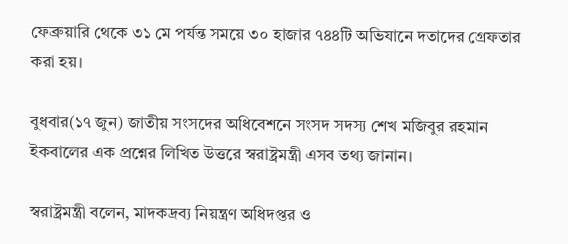ফেব্রুয়ারি থেকে ৩১ মে পর্যন্ত সময়ে ৩০ হাজার ৭৪৪টি অভিযানে দতাদের গ্রেফতার করা হয়।

বুধবার(১৭ জুন) জাতীয় সংসদের অধিবেশনে সংসদ সদস‌্য শেখ মজিবুর রহমান ইকবালের এক প্রশ্নের লিখিত উত্তরে স্বরাষ্ট্রমন্ত্রী এসব তথ্য জানান।

স্বরাষ্ট্রমন্ত্রী বলেন, মাদকদ্রব্য নিয়ন্ত্রণ অধিদপ্তর ও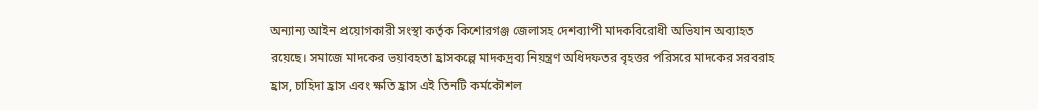অন্যান্য আইন প্রয়োগকারী সংস্থা কর্তৃক কিশোরগঞ্জ জেলাসহ দেশব্যাপী মাদকবিরোধী অভিযান অব্যাহত রয়েছে। সমাজে মাদকের ভয়াবহতা হ্রাসকল্পে মাদকদ্রব্য নিয়ন্ত্রণ অধিদফতর বৃহত্তর পরিসরে মাদকের সরবরাহ হ্রাস, চাহিদা হ্রাস এবং ক্ষতি হ্রাস এই তিনটি কর্মকৌশল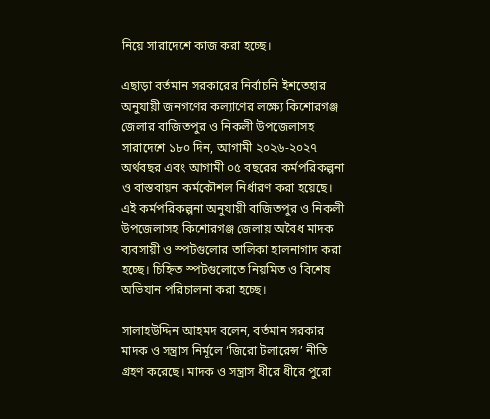নিয়ে সারাদেশে কাজ করা হচ্ছে।

এছাড়া বর্তমান সরকারের নির্বাচনি ইশতেহার অনুযায়ী জনগণের কল্যাণের লক্ষ্যে কিশোরগঞ্জ জেলার বাজিতপুর ও নিকলী উপজেলাসহ সারাদেশে ১৮০ দিন, আগামী ২০২৬-২০২৭ অর্থবছর এবং আগামী ০৫ বছরের কর্মপরিকল্পনা ও বাস্তবায়ন কর্মকৌশল নির্ধারণ করা হয়েছে। এই কর্মপরিকল্পনা অনুযায়ী বাজিতপুর ও নিকলী উপজেলাসহ কিশোরগঞ্জ জেলায় অবৈধ মাদক ব্যবসায়ী ও স্পটগুলোর তালিকা হালনাগাদ করা হচ্ছে। চিহ্নিত স্পটগুলোতে নিয়মিত ও বিশেষ অভিযান পরিচালনা করা হচ্ছে।

সালাহউদ্দিন আহমদ বলেন, বর্তমান সরকার মাদক ও সন্ত্রাস নির্মূলে ‘জিরো টলারেন্স’ নীতি গ্রহণ করেছে। মাদক ও সন্ত্রাস ধীরে ধীরে পুরো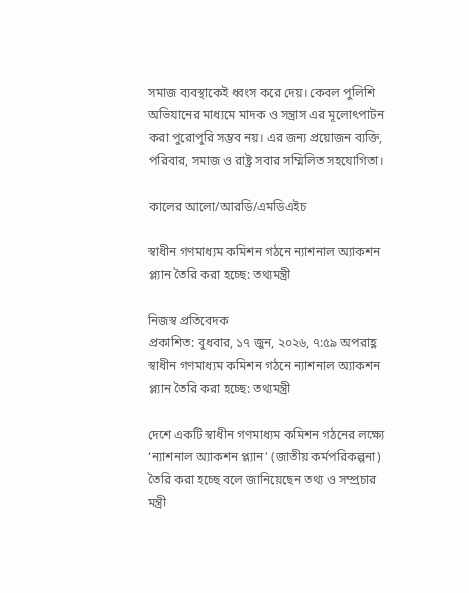সমাজ ব্যবস্থাকেই ধ্বংস করে দেয়। কেবল পুলিশি অভিযানের মাধ্যমে মাদক ও সন্ত্রাস এর মূলোৎপাটন করা পুরোপুরি সম্ভব নয়। এর জন্য প্রয়োজন ব্যক্তি, পরিবার, সমাজ ও রাষ্ট্র সবার সম্মিলিত সহযোগিতা।

কালের আলো/আরডি/এমডিএইচ

স্বাধীন গণমাধ্যম কমিশন গঠনে ন্যাশনাল অ্যাকশন প্ল্যান তৈরি করা হচ্ছে: তথ্যমন্ত্রী

নিজস্ব প্রতিবেদক
প্রকাশিত: বুধবার, ১৭ জুন, ২০২৬, ৭:৫৯ অপরাহ্ণ
স্বাধীন গণমাধ্যম কমিশন গঠনে ন্যাশনাল অ্যাকশন প্ল্যান তৈরি করা হচ্ছে: তথ্যমন্ত্রী

দেশে একটি স্বাধীন গণমাধ্যম কমিশন গঠনের লক্ষ্যে ‘ন্যাশনাল অ্যাকশন প্ল্যান’ (জাতীয় কর্মপরিকল্পনা) তৈরি করা হচ্ছে বলে জানিয়েছেন তথ্য ও সম্প্রচার মন্ত্রী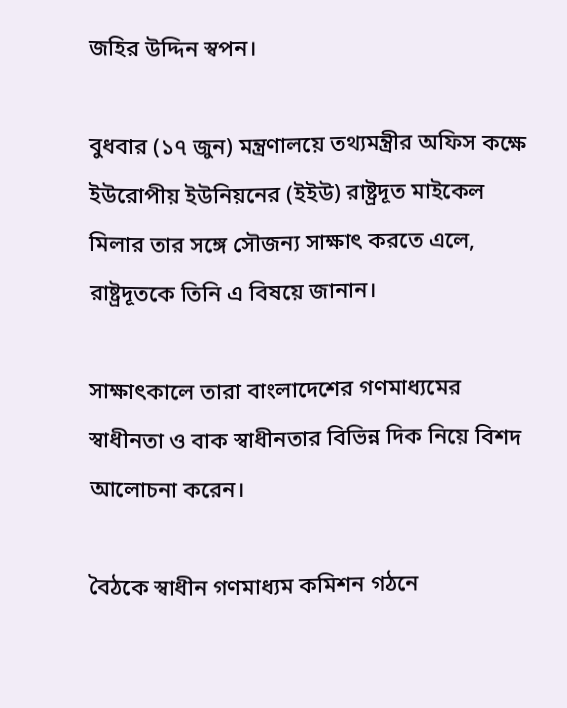জহির উদ্দিন স্বপন।

বুধবার (১৭ জুন) মন্ত্রণালয়ে তথ্যমন্ত্রীর অফিস কক্ষে ইউরোপীয় ইউনিয়নের (ইইউ) রাষ্ট্রদূত মাইকেল মিলার তার সঙ্গে সৌজন্য সাক্ষাৎ করতে এলে, রাষ্ট্রদূতকে তিনি এ বিষয়ে জানান।

সাক্ষাৎকালে তারা বাংলাদেশের গণমাধ্যমের স্বাধীনতা ও বাক স্বাধীনতার বিভিন্ন দিক নিয়ে বিশদ আলোচনা করেন।

বৈঠকে স্বাধীন গণমাধ্যম কমিশন গঠনে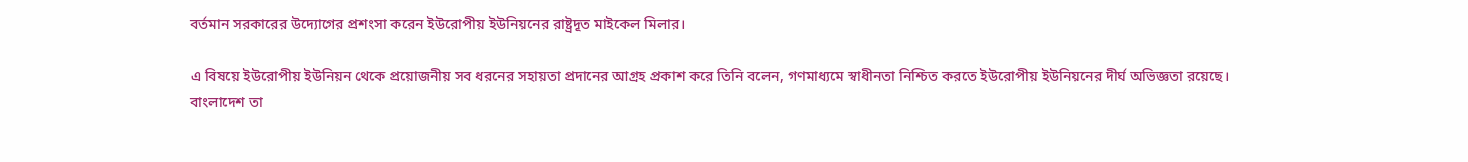বর্তমান সরকারের উদ্যোগের প্রশংসা করেন ইউরোপীয় ইউনিয়নের রাষ্ট্রদূত মাইকেল মিলার।

এ বিষয়ে ইউরোপীয় ইউনিয়ন থেকে প্রয়োজনীয় সব ধরনের সহায়তা প্রদানের আগ্রহ প্রকাশ করে তিনি বলেন, গণমাধ্যমে স্বাধীনতা নিশ্চিত করতে ইউরোপীয় ইউনিয়নের দীর্ঘ অভিজ্ঞতা রয়েছে। বাংলাদেশ তা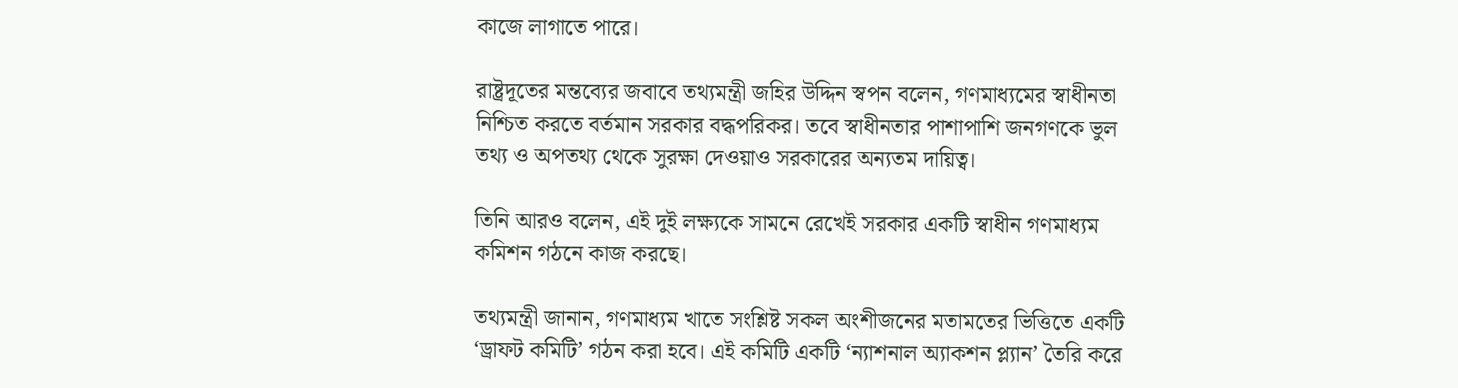কাজে লাগাতে পারে।

রাষ্ট্রদূতের মন্তব্যের জবাবে তথ্যমন্ত্রী জহির উদ্দিন স্বপন বলেন, গণমাধ্যমের স্বাধীনতা নিশ্চিত করতে বর্তমান সরকার বদ্ধপরিকর। তবে স্বাধীনতার পাশাপাশি জনগণকে ভুল তথ্য ও অপতথ্য থেকে সুরক্ষা দেওয়াও সরকারের অন্যতম দায়িত্ব।

তিনি আরও বলেন, এই দুই লক্ষ্যকে সামনে রেখেই সরকার একটি স্বাধীন গণমাধ্যম কমিশন গঠনে কাজ করছে।

তথ্যমন্ত্রী জানান, গণমাধ্যম খাতে সংশ্লিষ্ট সকল অংশীজনের মতামতের ভিত্তিতে একটি ‘ড্রাফট কমিটি’ গঠন করা হবে। এই কমিটি একটি ‘ন্যাশনাল অ্যাকশন প্ল্যান’ তৈরি করে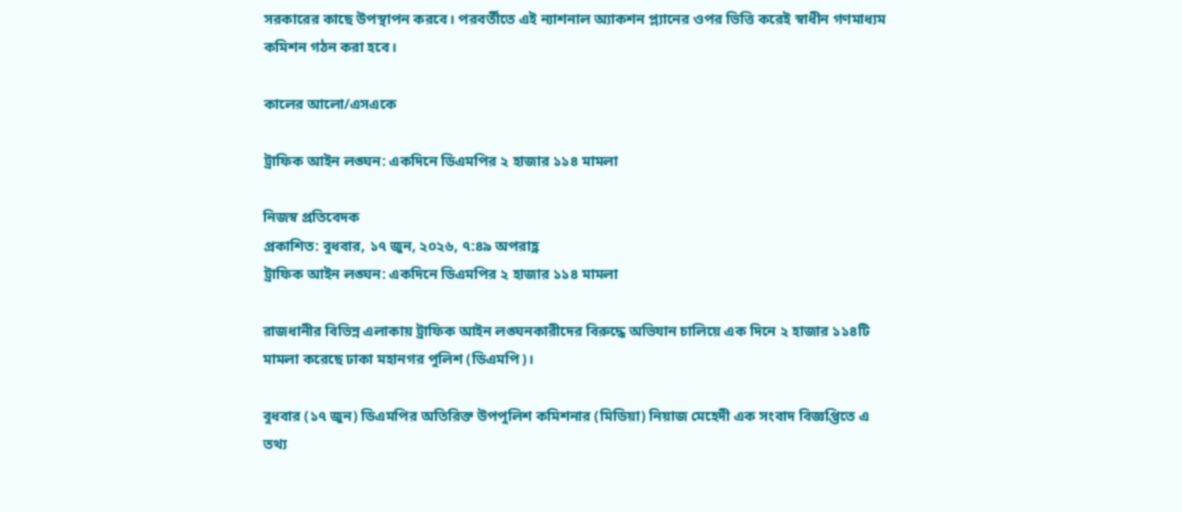সরকারের কাছে উপস্থাপন করবে। পরবর্তীতে এই ন্যাশনাল অ্যাকশন প্ল্যানের ওপর ভিত্তি করেই স্বাধীন গণমাধ্যম কমিশন গঠন করা হবে।

কালের আলো/এসএকে

ট্রাফিক আইন লঙ্ঘন: একদিনে ডিএমপির ২ হাজার ১১৪ মামলা

নিজস্ব প্রতিবেদক
প্রকাশিত: বুধবার, ১৭ জুন, ২০২৬, ৭:৪৯ অপরাহ্ণ
ট্রাফিক আইন লঙ্ঘন: একদিনে ডিএমপির ২ হাজার ১১৪ মামলা

রাজধানীর বিভিন্ন এলাকায় ট্রাফিক আইন লঙ্ঘনকারীদের বিরুদ্ধে অভিযান চালিয়ে এক দিনে ২ হাজার ১১৪টি মামলা করেছে ঢাকা মহানগর পুলিশ (ডিএমপি)।

বুধবার (১৭ জুন) ডিএমপির অতিরিক্ত উপপুলিশ কমিশনার (মিডিয়া) নিয়াজ মেহেদী এক সংবাদ বিজ্ঞপ্তিতে এ তথ্য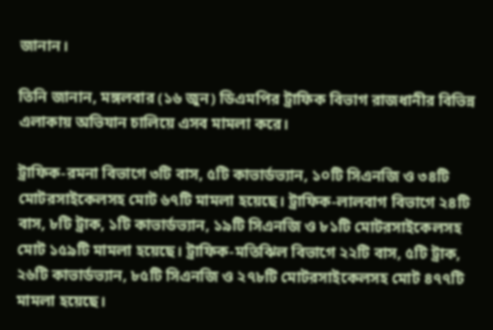জানান।

তিনি জানান, মঙ্গলবার (১৬ জুন) ডিএমপির ট্রাফিক বিভাগ রাজধানীর বিভিন্ন এলাকায় অভিযান চালিয়ে এসব মামলা করে।

ট্রাফিক-রমনা বিভাগে ৩টি বাস, ৫টি কাভার্ডভ্যান, ১০টি সিএনজি ও ৩৪টি মোটরসাইকেলসহ মোট ৬৭টি মামলা হয়েছে। ট্রাফিক-লালবাগ বিভাগে ২৪টি বাস, ৮টি ট্রাক, ১টি কাভার্ডভ্যান, ১৯টি সিএনজি ও ৮১টি মোটরসাইকেলসহ মোট ১৫৯টি মামলা হয়েছে। ট্রাফিক-মতিঝিল বিভাগে ২২টি বাস, ৫টি ট্রাক, ২৬টি কাভার্ডভ্যান, ৮৫টি সিএনজি ও ২৭৮টি মোটরসাইকেলসহ মোট ৪৭৭টি মামলা হয়েছে।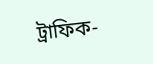ট্রাফিক-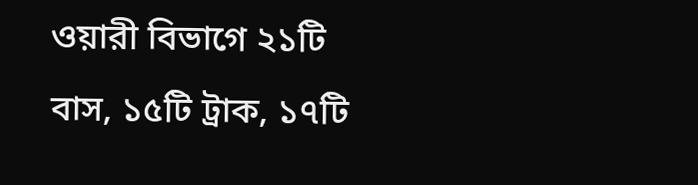ওয়ারী বিভাগে ২১টি বাস, ১৫টি ট্রাক, ১৭টি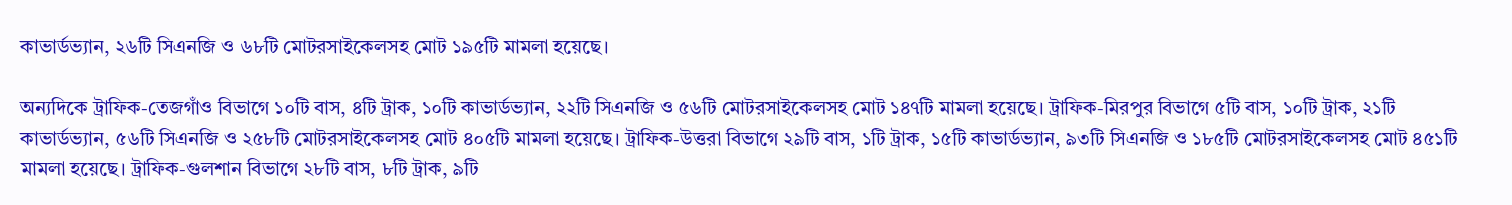কাভার্ডভ্যান, ২৬টি সিএনজি ও ৬৮টি মোটরসাইকেলসহ মোট ১৯৫টি মামলা হয়েছে।

অন্যদিকে ট্রাফিক-তেজগাঁও বিভাগে ১০টি বাস, ৪টি ট্রাক, ১০টি কাভার্ডভ্যান, ২২টি সিএনজি ও ৫৬টি মোটরসাইকেলসহ মোট ১৪৭টি মামলা হয়েছে। ট্রাফিক-মিরপুর বিভাগে ৫টি বাস, ১০টি ট্রাক, ২১টি কাভার্ডভ্যান, ৫৬টি সিএনজি ও ২৫৮টি মোটরসাইকেলসহ মোট ৪০৫টি মামলা হয়েছে। ট্রাফিক-উত্তরা বিভাগে ২৯টি বাস, ১টি ট্রাক, ১৫টি কাভার্ডভ্যান, ৯৩টি সিএনজি ও ১৮৫টি মোটরসাইকেলসহ মোট ৪৫১টি মামলা হয়েছে। ট্রাফিক-গুলশান বিভাগে ২৮টি বাস, ৮টি ট্রাক, ৯টি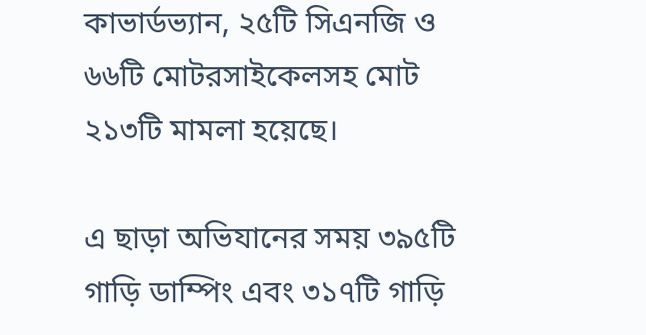কাভার্ডভ্যান, ২৫টি সিএনজি ও ৬৬টি মোটরসাইকেলসহ মোট ২১৩টি মামলা হয়েছে।

এ ছাড়া অভিযানের সময় ৩৯৫টি গাড়ি ডাম্পিং এবং ৩১৭টি গাড়ি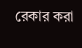রেকার করা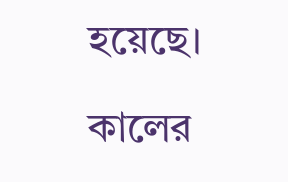হয়েছে।

কালের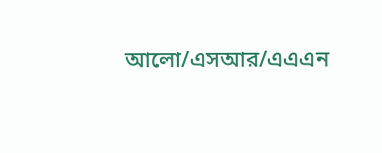আলো/এসআর/এএএন